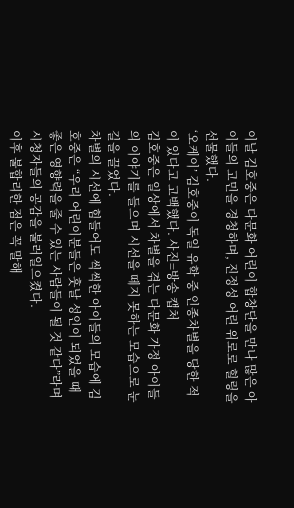이날 김호중은 다문화 어린이 합창단을 만나 많은 아이들의 고민을 경청하며, 진정성 어린 위로로 힐링을 선물했다.
‘오케이’ 김호중이 독일 유학 중 인종차별을 당한 적이 있다고 고백했다. 사진=방송 캡처
김호중은 일상에서 차별을 겪는 다문화 가정 아이들의 이야기를 들으며 시선을 떼지 못하는 모습으로 눈길을 끌었다.
차별의 시선에 힘들어도 씩씩한 아이들의 모습에 김호중은 “우리 어린이분들은 훗날 성인이 되었을 때 좋은 영향력을 줄 수 있는 사람들이 될 것 같다”라며 시청자들의 공감을 불러일으켰다.
이후 불합리한 점은 꼭 말해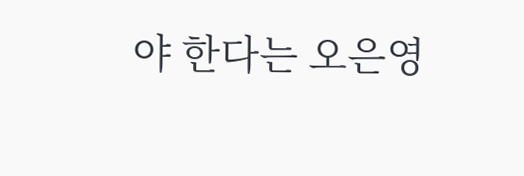야 한다는 오은영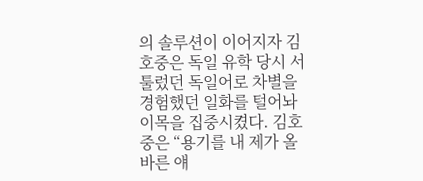의 솔루션이 이어지자 김호중은 독일 유학 당시 서툴렀던 독일어로 차별을 경험했던 일화를 털어놔 이목을 집중시켰다. 김호중은 “용기를 내 제가 올바른 얘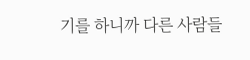기를 하니까 다른 사람들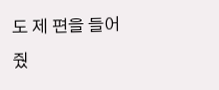도 제 편을 들어줬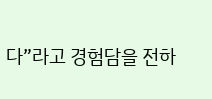다”라고 경험담을 전하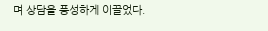며 상담을 풍성하게 이끌었다.